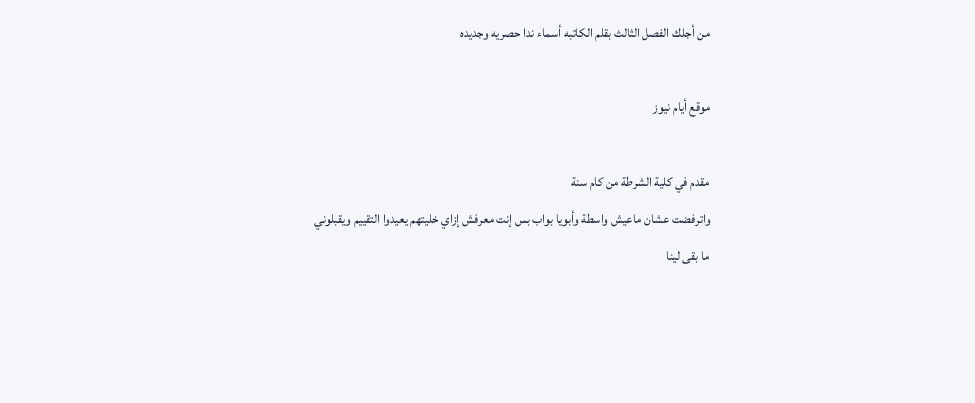من أجلك الفصل الثالث بقلم الكاتبه أسماء ندا حصريه وجديده

موقع أيام نيوز

مقدم في كلية الشرطة من كام سنة
واترفضت عشان ماعيش واسطة وأبويا بواب بس إنت معرفش إزاي خليتهم يعيدوا التقييم ويقبلوني
ما بقى لينا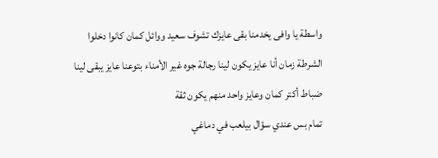واسطة يا وافى يخدمنا بقى عايزك تشوف سعيد ووائل كمان كانوا دخلوا الشرطة زمان أنا عايز يكون لينا رجالة جوه غير الأمناء بتوعنا عايز يبقى لينا ضباط أكتر كمان وعايز واحد منهم يكون ثقة
تمام بس عندي سؤال بيلعب في دماغي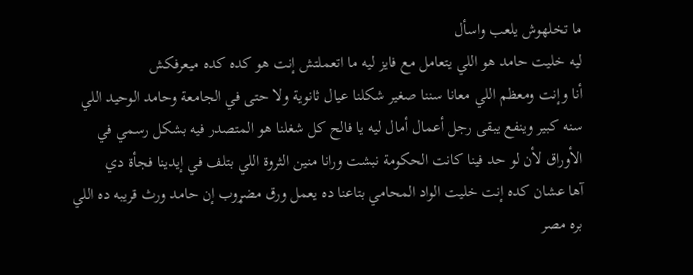ما تخلهوش يلعب واسأل
ليه خليت حامد هو اللي يتعامل مع فايز ليه ما اتعملتش إنت هو كده كده ميعرفكش
أنا وإنت ومعظم اللي معانا سننا صغير شكلنا عيال ثانوية ولا حتى في الجامعة وحامد الوحيد اللي سنه كبير وينفع يبقى رجل أعمال أمال ليه يا فالح كل شغلنا هو المتصدر فيه بشكل رسمي في الأوراق لأن لو حد فينا كانت الحكومة نبشت ورانا منين الثروة اللي بتلف في إيدينا فجأة دي
آها عشان كده إنت خليت الواد المحامي بتاعنا ده يعمل ورق مضړوب إن حامد ورث قريبه ده اللي بره مصر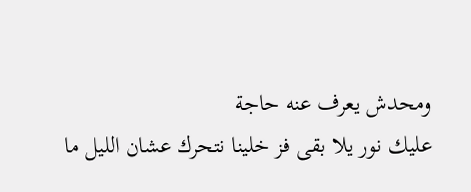ومحدش يعرف عنه حاجة
عليك نور يلا بقى فز خلينا نتحرك عشان الليل ما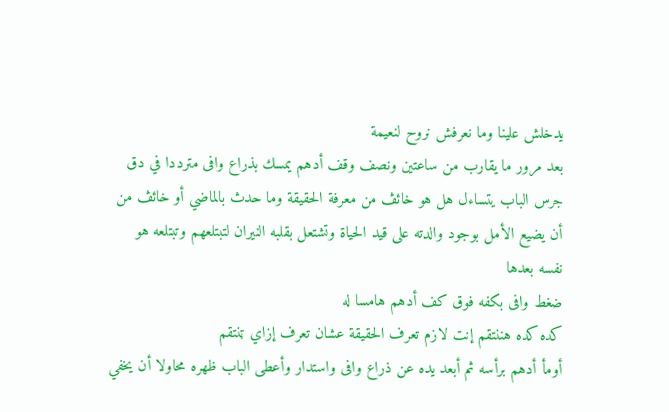يدخلش علينا وما نعرفش نروح لنعيمة
بعد مرور ما يقارب من ساعتين ونصف وقف أدهم يمسك بذراع وافى مترددا في دق جرس الباب يتساءل هل هو خائڤ من معرفة الحقيقة وما حدث بالماضي أو خائڤ من أن يضيع الأمل بوجود والدته على قيد الحياة وتشتعل بقلبه النيران لتبتلعهم وتبتلعه هو نفسه بعدها
ضغط وافى بكفه فوق كف أدهم هامسا له
كده كده هننتقم إنت لازم تعرف الحقيقة عشان تعرف إزاي ټنتقم
أومأ أدهم برأسه ثم أبعد يده عن ذراع وافى واستدار وأعطى الباب ظهره محاولا أن يخفي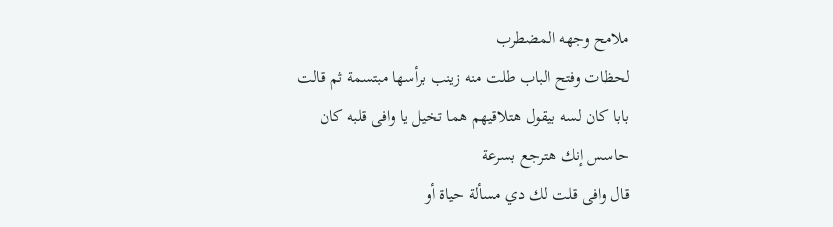ملامح وجهه المضطرب
لحظات وفتح الباب طلت منه زينب برأسها مبتسمة ثم قالت
بابا كان لسه بيقول هتلاقيهم هما تخيل يا وافى قلبه كان حاسس إنك هترجع بسرعة
قال وافى قلت لك دي مسألة حياة أو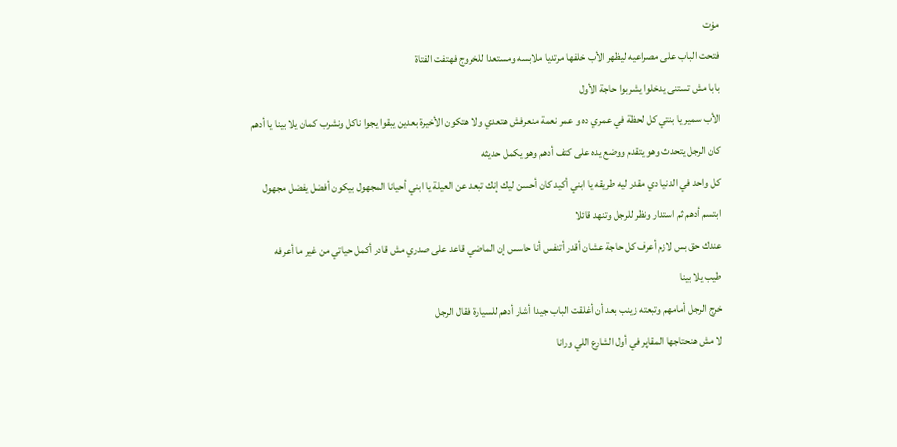مۏت
فتحت الباب على مصراعيه ليظهر الأب خلفها مرتديا ملابسه ومستعدا للخروج فهتفت الفتاة
بابا مش تستنى يدخلوا يشربوا حاجة الأول
الأب سمير يا بنتي كل لحظة في عمري ده و عمر نعمة منعرفش هتعدي ولا هتكون الأخيرة بعدين يبقوا يجوا ناكل ونشرب كمان يلا بينا يا أدهم
كان الرجل يتحدث وهو يتقدم ووضع يده على كتف أدهم وهو يكمل حديثه
كل واحد في الدنيا دي مقدر ليه طريقه يا ابني أكيد كان أحسن ليك إنك تبعد عن العيلة يا ابني أحيانا المجهول بيكون أفضل يفضل مجهول
ابتسم أدهم ثم استدار ونظر للرجل وتنهد قائلا
عندك حق بس لازم أعرف كل حاجة عشان أقدر أتنفس أنا حاسس إن الماضي قاعد على صدري مش قادر أكمل حياتي من غير ما أعرفه
طيب يلا بينا
خرج الرجل أمامهم وتبعته زينب بعد أن أغلقت الباب جيدا أشار أدهم للسيارة فقال الرجل
لا مش هنحتاجها المقاپر في أول الشارع اللي ورانا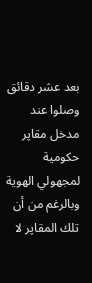بعد عشر دقائق وصلوا عند مدخل مقاپر حكومية لمجهولي الهوية وبالرغم من أن تلك المقاپر لا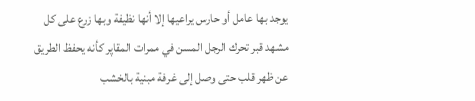يوجد بها عامل أو حارس يراعيها إلا أنها نظيفة وبها زرع على كل مشهد قبر تحرك الرجل المسن في ممرات المقاپر كأنه يحفظ الطريق عن ظهر قلب حتى وصل إلى غرفة مبنية بالخشب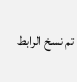تم نسخ الرابط